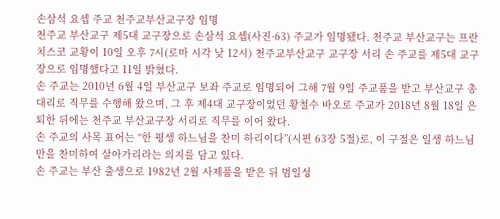손삼석 요셉 주교 천주교부산교구장 임명
천주교 부산교구 제5대 교구장으로 손삼석 요셉(사진·63) 주교가 임명됐다. 천주교 부산교구는 프란치스코 교황이 10일 오후 7시(로마 시각 낮 12시) 천주교부산교구 교구장 서리 손 주교를 제5대 교구장으로 임명했다고 11일 밝혔다.
손 주교는 2010년 6월 4일 부산교구 보좌 주교로 임명되어 그해 7월 9일 주교품을 받고 부산교구 총대리로 직무를 수행해 왔으며, 그 후 제4대 교구장이었던 황철수 바오로 주교가 2018년 8월 18일 은퇴한 뒤에는 천주교 부산교구장 서리로 직무를 이어 왔다.
손 주교의 사목 표어는 “한 평생 하느님을 찬미 하리이다”(시편 63장 5절)로, 이 구절은 일생 하느님만을 찬미하여 살아가리라는 의지를 담고 있다.
손 주교는 부산 출생으로 1982년 2월 사제품을 받은 뒤 범일성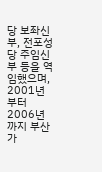당 보좌신부, 전포성당 주임신부 등을 역임했으며, 2001년부터 2006년까지 부산 가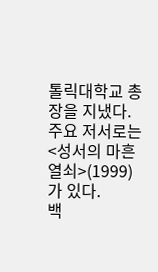톨릭대학교 총장을 지냈다. 주요 저서로는 <성서의 마흔 열쇠>(1999)가 있다.
백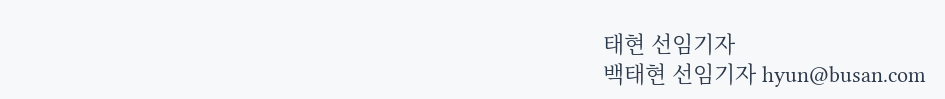태현 선임기자
백태현 선임기자 hyun@busan.com